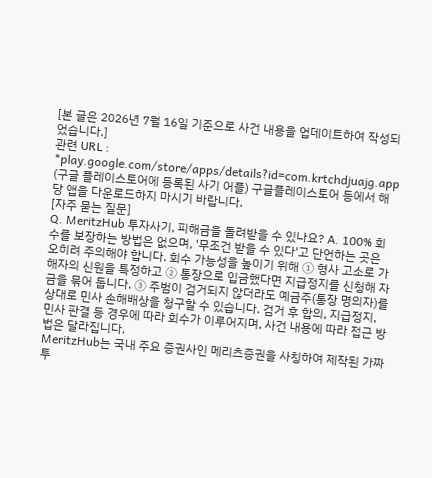[본 글은 2026년 7월 16일 기준으로 사건 내용을 업데이트하여 작성되었습니다.]
관련 URL : *play.google.com/store/apps/details?id=com.krtchdjuajg.app (구글 플레이스토어에 등록된 사기 어플) 구글플레이스토어 등에서 해당 앱을 다운로드하지 마시기 바랍니다.
[자주 묻는 질문]
Q. MeritzHub 투자사기, 피해금을 돌려받을 수 있나요? A. 100% 회수를 보장하는 방법은 없으며, '무조건 받을 수 있다'고 단언하는 곳은 오히려 주의해야 합니다. 회수 가능성을 높이기 위해 ① 형사 고소로 가해자의 신원을 특정하고 ② 통장으로 입금했다면 지급정지를 신청해 자금을 묶어 둡니다. ③ 주범이 검거되지 않더라도 예금주(통장 명의자)를 상대로 민사 손해배상을 청구할 수 있습니다. 검거 후 합의, 지급정지, 민사 판결 등 경우에 따라 회수가 이루어지며, 사건 내용에 따라 접근 방법은 달라집니다.
MeritzHub는 국내 주요 증권사인 메리츠증권을 사칭하여 제작된 가짜 투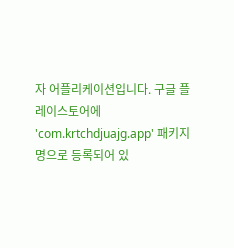자 어플리케이션입니다. 구글 플레이스토어에 'com.krtchdjuajg.app' 패키지명으로 등록되어 있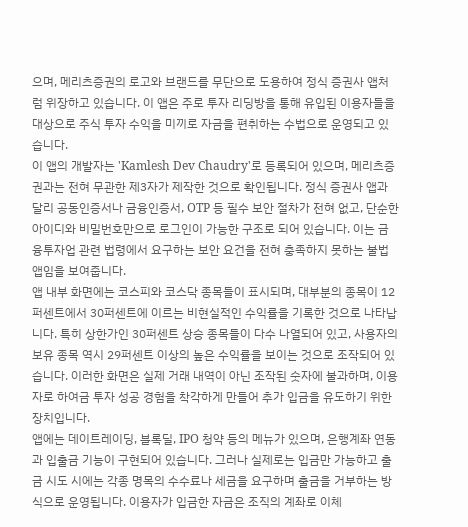으며, 메리츠증권의 로고와 브랜드를 무단으로 도용하여 정식 증권사 앱처럼 위장하고 있습니다. 이 앱은 주로 투자 리딩방을 통해 유입된 이용자들을 대상으로 주식 투자 수익을 미끼로 자금을 편취하는 수법으로 운영되고 있습니다.
이 앱의 개발자는 'Kamlesh Dev Chaudry'로 등록되어 있으며, 메리츠증권과는 전혀 무관한 제3자가 제작한 것으로 확인됩니다. 정식 증권사 앱과 달리 공동인증서나 금융인증서, OTP 등 필수 보안 절차가 전혀 없고, 단순한 아이디와 비밀번호만으로 로그인이 가능한 구조로 되어 있습니다. 이는 금융투자업 관련 법령에서 요구하는 보안 요건을 전혀 충족하지 못하는 불법 앱임을 보여줍니다.
앱 내부 화면에는 코스피와 코스닥 종목들이 표시되며, 대부분의 종목이 12퍼센트에서 30퍼센트에 이르는 비현실적인 수익률을 기록한 것으로 나타납니다. 특히 상한가인 30퍼센트 상승 종목들이 다수 나열되어 있고, 사용자의 보유 종목 역시 29퍼센트 이상의 높은 수익률을 보이는 것으로 조작되어 있습니다. 이러한 화면은 실제 거래 내역이 아닌 조작된 숫자에 불과하며, 이용자로 하여금 투자 성공 경험을 착각하게 만들어 추가 입금을 유도하기 위한 장치입니다.
앱에는 데이트레이딩, 블록딜, IPO 청약 등의 메뉴가 있으며, 은행계좌 연동과 입출금 기능이 구현되어 있습니다. 그러나 실제로는 입금만 가능하고 출금 시도 시에는 각종 명목의 수수료나 세금을 요구하며 출금을 거부하는 방식으로 운영됩니다. 이용자가 입금한 자금은 조직의 계좌로 이체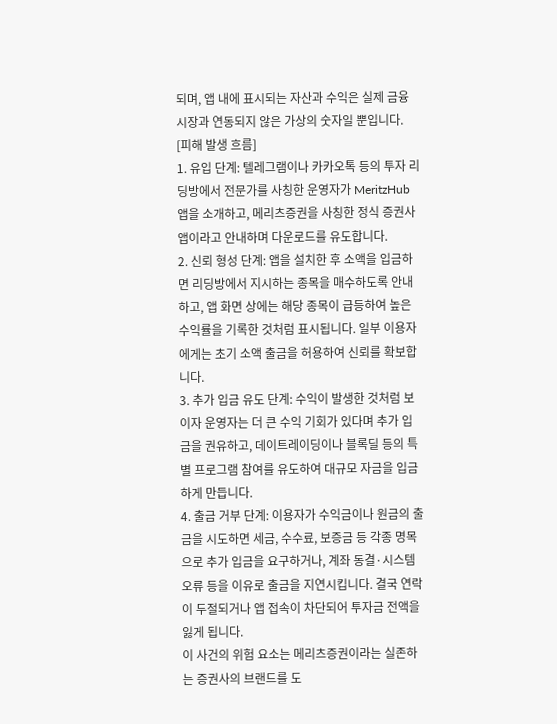되며, 앱 내에 표시되는 자산과 수익은 실제 금융시장과 연동되지 않은 가상의 숫자일 뿐입니다.
[피해 발생 흐름]
1. 유입 단계: 텔레그램이나 카카오톡 등의 투자 리딩방에서 전문가를 사칭한 운영자가 MeritzHub 앱을 소개하고, 메리츠증권을 사칭한 정식 증권사 앱이라고 안내하며 다운로드를 유도합니다.
2. 신뢰 형성 단계: 앱을 설치한 후 소액을 입금하면 리딩방에서 지시하는 종목을 매수하도록 안내하고, 앱 화면 상에는 해당 종목이 급등하여 높은 수익률을 기록한 것처럼 표시됩니다. 일부 이용자에게는 초기 소액 출금을 허용하여 신뢰를 확보합니다.
3. 추가 입금 유도 단계: 수익이 발생한 것처럼 보이자 운영자는 더 큰 수익 기회가 있다며 추가 입금을 권유하고, 데이트레이딩이나 블록딜 등의 특별 프로그램 참여를 유도하여 대규모 자금을 입금하게 만듭니다.
4. 출금 거부 단계: 이용자가 수익금이나 원금의 출금을 시도하면 세금, 수수료, 보증금 등 각종 명목으로 추가 입금을 요구하거나, 계좌 동결·시스템 오류 등을 이유로 출금을 지연시킵니다. 결국 연락이 두절되거나 앱 접속이 차단되어 투자금 전액을 잃게 됩니다.
이 사건의 위험 요소는 메리츠증권이라는 실존하는 증권사의 브랜드를 도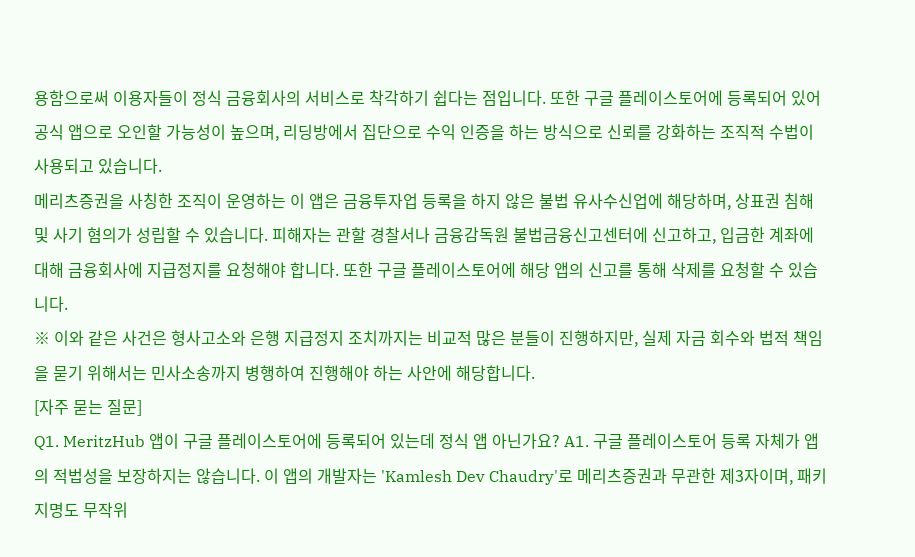용함으로써 이용자들이 정식 금융회사의 서비스로 착각하기 쉽다는 점입니다. 또한 구글 플레이스토어에 등록되어 있어 공식 앱으로 오인할 가능성이 높으며, 리딩방에서 집단으로 수익 인증을 하는 방식으로 신뢰를 강화하는 조직적 수법이 사용되고 있습니다.
메리츠증권을 사칭한 조직이 운영하는 이 앱은 금융투자업 등록을 하지 않은 불법 유사수신업에 해당하며, 상표권 침해 및 사기 혐의가 성립할 수 있습니다. 피해자는 관할 경찰서나 금융감독원 불법금융신고센터에 신고하고, 입금한 계좌에 대해 금융회사에 지급정지를 요청해야 합니다. 또한 구글 플레이스토어에 해당 앱의 신고를 통해 삭제를 요청할 수 있습니다.
※ 이와 같은 사건은 형사고소와 은행 지급정지 조치까지는 비교적 많은 분들이 진행하지만, 실제 자금 회수와 법적 책임을 묻기 위해서는 민사소송까지 병행하여 진행해야 하는 사안에 해당합니다.
[자주 묻는 질문]
Q1. MeritzHub 앱이 구글 플레이스토어에 등록되어 있는데 정식 앱 아닌가요? A1. 구글 플레이스토어 등록 자체가 앱의 적법성을 보장하지는 않습니다. 이 앱의 개발자는 'Kamlesh Dev Chaudry'로 메리츠증권과 무관한 제3자이며, 패키지명도 무작위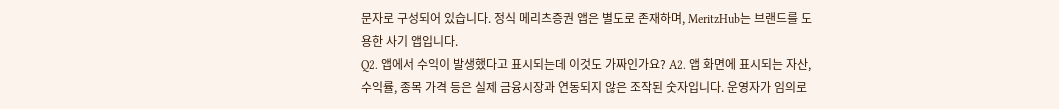문자로 구성되어 있습니다. 정식 메리츠증권 앱은 별도로 존재하며, MeritzHub는 브랜드를 도용한 사기 앱입니다.
Q2. 앱에서 수익이 발생했다고 표시되는데 이것도 가짜인가요? A2. 앱 화면에 표시되는 자산, 수익률, 종목 가격 등은 실제 금융시장과 연동되지 않은 조작된 숫자입니다. 운영자가 임의로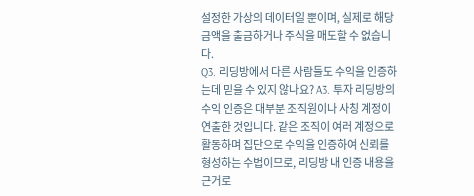설정한 가상의 데이터일 뿐이며, 실제로 해당 금액을 출금하거나 주식을 매도할 수 없습니다.
Q3. 리딩방에서 다른 사람들도 수익을 인증하는데 믿을 수 있지 않나요? A3. 투자 리딩방의 수익 인증은 대부분 조직원이나 사칭 계정이 연출한 것입니다. 같은 조직이 여러 계정으로 활동하며 집단으로 수익을 인증하여 신뢰를 형성하는 수법이므로, 리딩방 내 인증 내용을 근거로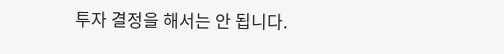투자 결정을 해서는 안 됩니다.